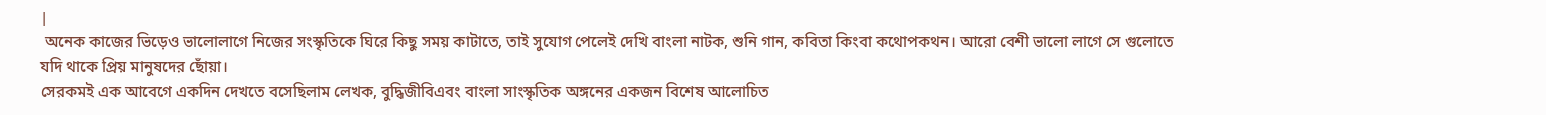|
 অনেক কাজের ভিড়েও ভালোলাগে নিজের সংস্কৃতিকে ঘিরে কিছু সময় কাটাতে, তাই সুযোগ পেলেই দেখি বাংলা নাটক, শুনি গান, কবিতা কিংবা কথোপকথন। আরো বেশী ভালো লাগে সে গুলোতে যদি থাকে প্রিয় মানুষদের ছোঁয়া।
সেরকমই এক আবেগে একদিন দেখতে বসেছিলাম লেখক, বুদ্ধিজীবিএবং বাংলা সাংস্কৃতিক অঙ্গনের একজন বিশেষ আলোচিত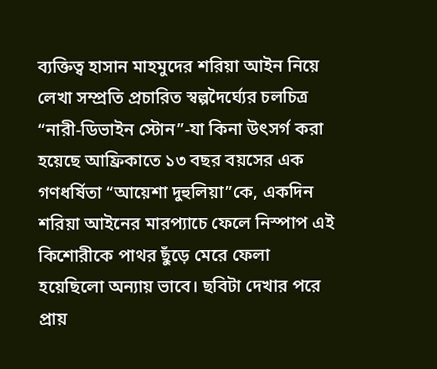ব্যক্তিত্ব হাসান মাহমুদের শরিয়া আইন নিয়ে লেখা সম্প্রতি প্রচারিত স্বল্পদৈর্ঘ্যের চলচিত্র “নারী-ডিভাইন স্টোন”-যা কিনা উৎসর্গ করা হয়েছে আফ্রিকাতে ১৩ বছর বয়সের এক গণধর্ষিতা “আয়েশা দুহুলিয়া”কে, একদিন শরিয়া আইনের মারপ্যাচে ফেলে নিস্পাপ এই কিশোরীকে পাথর ছুঁড়ে মেরে ফেলা হয়েছিলো অন্যায় ভাবে। ছবিটা দেখার পরে প্রায়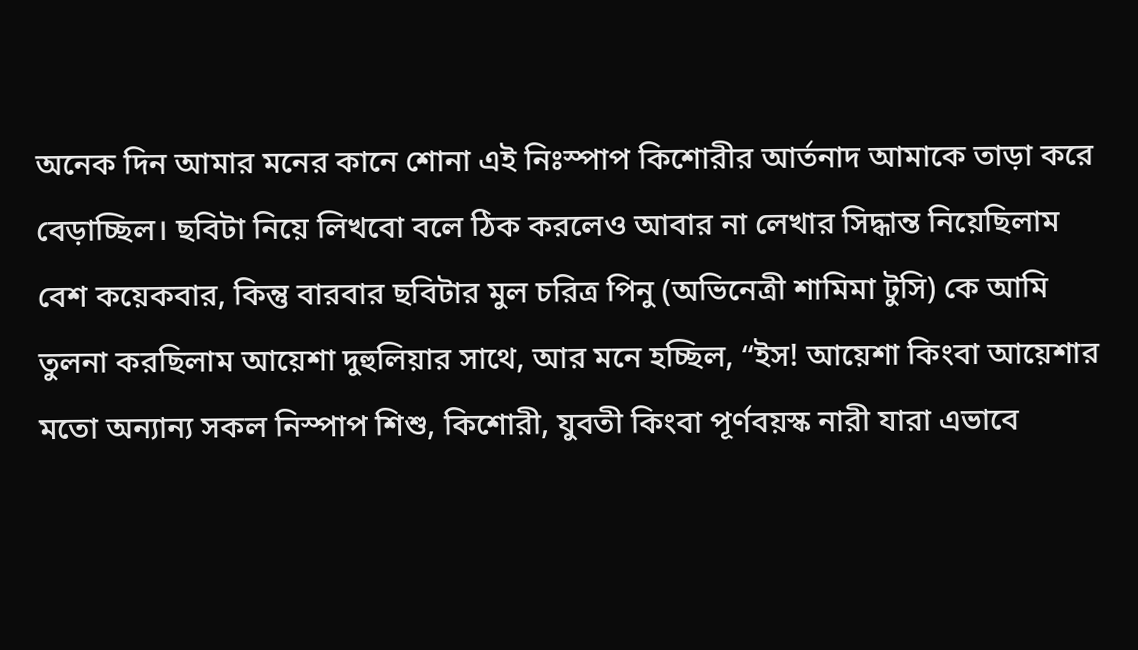অনেক দিন আমার মনের কানে শোনা এই নিঃস্পাপ কিশোরীর আর্তনাদ আমাকে তাড়া করে বেড়াচ্ছিল। ছবিটা নিয়ে লিখবো বলে ঠিক করলেও আবার না লেখার সিদ্ধান্ত নিয়েছিলাম বেশ কয়েকবার, কিন্তু বারবার ছবিটার মুল চরিত্র পিনু (অভিনেত্রী শামিমা টুসি) কে আমি তুলনা করছিলাম আয়েশা দুহুলিয়ার সাথে, আর মনে হচ্ছিল, “ইস! আয়েশা কিংবা আয়েশার মতো অন্যান্য সকল নিস্পাপ শিশু, কিশোরী, যুবতী কিংবা পূর্ণবয়স্ক নারী যারা এভাবে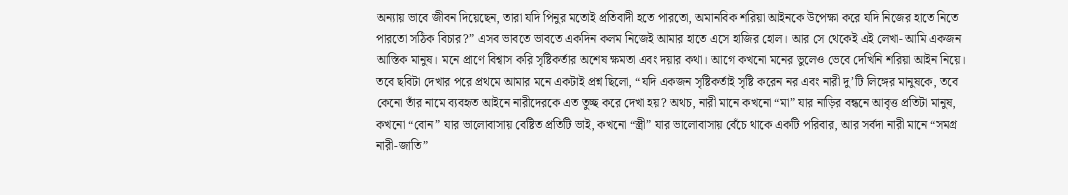অন্যায় ভাবে জীবন দিয়েছেন, তারা যদি পিনুর মতোই প্রতিবাদী হতে পারতো, অমানবিক শরিয়া আইনকে উপেক্ষা করে যদি নিজের হাতে নিতে পারতো সঠিক বিচার?” এসব ভাবতে ভাবতে একদিন কলম নিজেই আমার হাতে এসে হাজির হোল। আর সে থেকেই এই লেখা- আমি একজন আস্তিক মানুষ। মনে প্রাণে বিশ্বাস করি সৃষ্টিকর্তার অশেষ ক্ষমতা এবং দয়ার কথা। আগে কখনো মনের ভুলেও ভেবে দেখিনি শরিয়া আইন নিয়ে। তবে ছবিটা দেখার পরে প্রথমে আমার মনে একটাই প্রশ্ন ছিলো, “যদি একজন সৃষ্টিকর্তাই সৃষ্টি করেন নর এবং নারী দু’টি লিঙ্গের মানুষকে, তবে কেনো তাঁর নামে ব্যবহৃত আইনে নারীদেরকে এত তুচ্ছ করে দেখা হয়? অথচ, নারী মানে কখনো “মা” যার নাড়ির বন্ধনে আবৃত্ত প্রতিটা মানুষ, কখনো “বোন” যার ভালোবাসায় বেষ্টিত প্রতিটি ভাই, কখনো “স্ত্রী” যার ভালোবাসায় বেঁচে থাকে একটি পরিবার, আর সর্বদা নারী মানে “সমগ্র নারী-জাতি”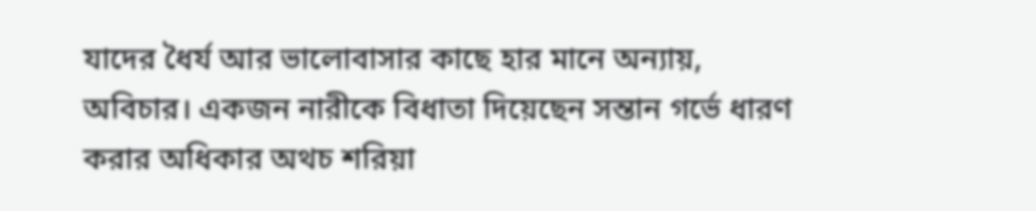যাদের ধৈর্য আর ভালোবাসার কাছে হার মানে অন্যায়, অবিচার। একজন নারীকে বিধাতা দিয়েছেন সন্তান গর্ভে ধারণ করার অধিকার অথচ শরিয়া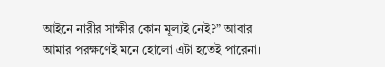আইনে নারীর সাক্ষীর কোন মূল্যই নেই?” আবার আমার পরক্ষণেই মনে হোলো এটা হতেই পারেনা।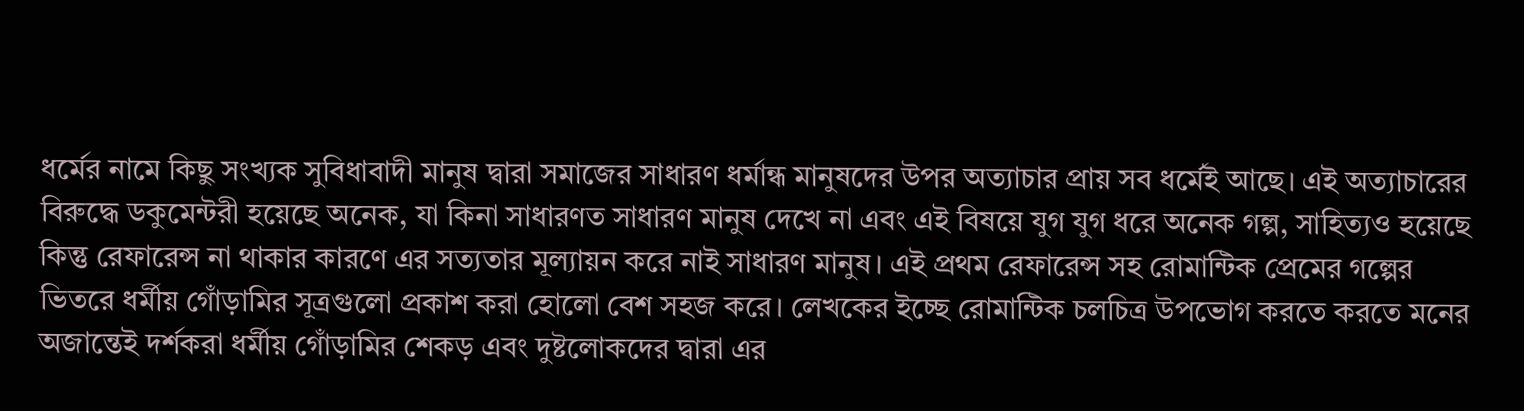ধর্মের নামে কিছু সংখ্যক সুবিধাবাদী মানুষ দ্বারা সমাজের সাধারণ ধর্মান্ধ মানুষদের উপর অত্যাচার প্রায় সব ধর্মেই আছে। এই অত্যাচারের বিরুদ্ধে ডকুমেন্টরী হয়েছে অনেক, যা কিনা সাধারণত সাধারণ মানুষ দেখে না এবং এই বিষয়ে যুগ যুগ ধরে অনেক গল্প, সাহিত্যও হয়েছে কিন্তু রেফারেন্স না থাকার কারণে এর সত্যতার মূল্যায়ন করে নাই সাধারণ মানুষ। এই প্রথম রেফারেন্স সহ রোমান্টিক প্রেমের গল্পের ভিতরে ধর্মীয় গোঁড়ামির সূত্রগুলো প্রকাশ করা হোলো বেশ সহজ করে। লেখকের ইচ্ছে রোমান্টিক চলচিত্র উপভোগ করতে করতে মনের অজান্তেই দর্শকরা ধর্মীয় গোঁড়ামির শেকড় এবং দুষ্টলোকদের দ্বারা এর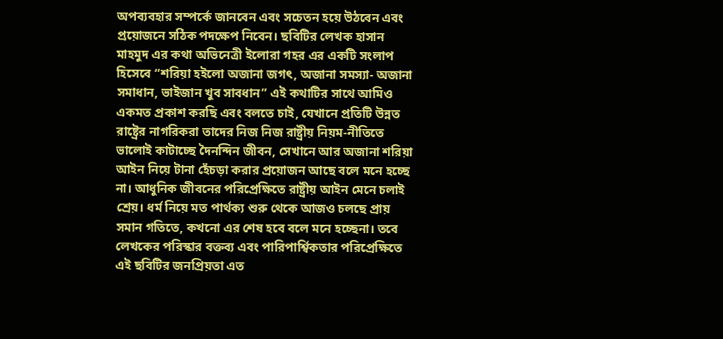অপব্যবহার সম্পর্কে জানবেন এবং সচেতন হয়ে উঠবেন এবং প্রয়োজনে সঠিক পদক্ষেপ নিবেন। ছবিটির লেখক হাসান মাহমুদ এর কথা অভিনেত্রী ইলোরা গহর এর একটি সংলাপ হিসেবে “শরিয়া হইলো অজানা জগৎ, অজানা সমস্যা- অজানা সমাধান, ভাইজান খুব সাবধান” এই কথাটির সাথে আমিও একমত প্রকাশ করছি এবং বলতে চাই, যেখানে প্রতিটি উন্নত রাষ্ট্রের নাগরিকরা তাদের নিজ নিজ রাষ্ট্রীয় নিয়ম-নীতিতে ভালোই কাটাচ্ছে দৈনন্দিন জীবন, সেখানে আর অজানা শরিয়া আইন নিয়ে টানা হেঁচড়া করার প্রয়োজন আছে বলে মনে হচ্ছে না। আধুনিক জীবনের পরিপ্রেক্ষিতে রাষ্ট্রীয় আইন মেনে চলাই শ্রেয়। ধর্ম নিয়ে মত পার্থক্য শুরু থেকে আজও চলছে প্রায় সমান গতিতে, কখনো এর শেষ হবে বলে মনে হচ্ছেনা। তবে লেখকের পরিস্কার বক্তব্য এবং পারিপার্শ্বিকতার পরিপ্রেক্ষিতে এই ছবিটির জনপ্রিয়তা এত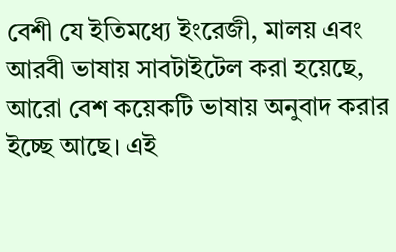বেশী যে ইতিমধ্যে ইংরেজী, মালয় এবং আরবী ভাষায় সাবটাইটেল করা হয়েছে, আরো বেশ কয়েকটি ভাষায় অনুবাদ করার ইচ্ছে আছে। এই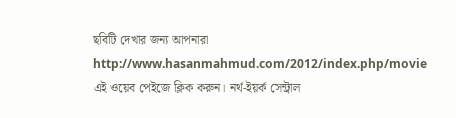ছবিটি দেখার জন্য আপনারা http://www.hasanmahmud.com/2012/index.php/movie এই ওয়েব পেইজে ক্লিক করুন। নর্থ-ইয়র্ক সেন্ট্রাল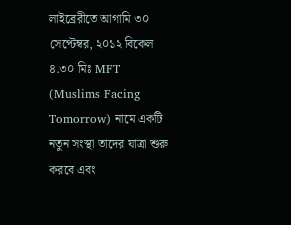লাইব্রেরীতে আগামি ৩০ সেপ্টেম্বর, ২০১২ বিকেল ৪.৩০ মিঃ MFT (Muslims Facing Tomorrow) নামে একটি নতুন সংস্থা তাদের যাত্রা শুরু করবে এবং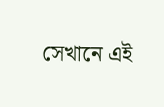সেখানে এই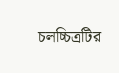চলচ্চিত্রটির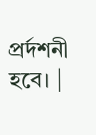প্রর্দশনী হবে। |